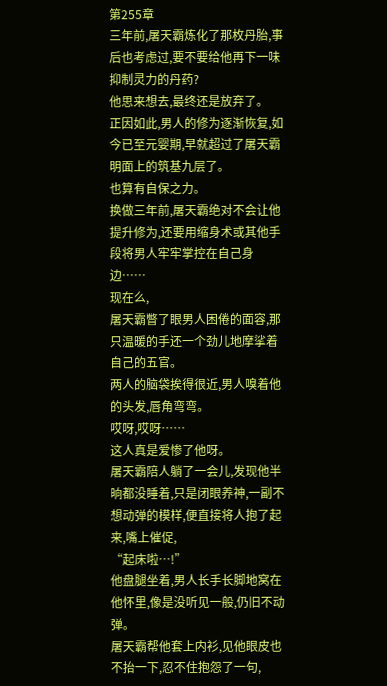第255章
三年前,屠天霸炼化了那枚丹胎,事后也考虑过,要不要给他再下一味抑制灵力的丹药?
他思来想去,最终还是放弃了。
正因如此,男人的修为逐渐恢复,如今已至元婴期,早就超过了屠天霸明面上的筑基九层了。
也算有自保之力。
换做三年前,屠天霸绝对不会让他提升修为,还要用缩身术或其他手段将男人牢牢掌控在自己身边……
现在么,
屠天霸瞥了眼男人困倦的面容,那只温暖的手还一个劲儿地摩挲着自己的五官。
两人的脑袋挨得很近,男人嗅着他的头发,唇角弯弯。
哎呀,哎呀……
这人真是爱惨了他呀。
屠天霸陪人躺了一会儿,发现他半晌都没睡着,只是闭眼养神,一副不想动弹的模样,便直接将人抱了起来,嘴上催促,
“起床啦…!”
他盘腿坐着,男人长手长脚地窝在他怀里,像是没听见一般,仍旧不动弹。
屠天霸帮他套上内衫,见他眼皮也不抬一下,忍不住抱怨了一句,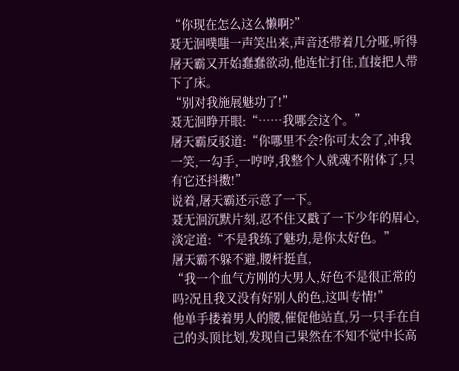“你现在怎么这么懒啊?”
聂无洄噗嗤一声笑出来,声音还带着几分哑,听得屠天霸又开始蠢蠢欲动,他连忙打住,直接把人带下了床。
“别对我施展魅功了!”
聂无洄睁开眼:“……我哪会这个。”
屠天霸反驳道:“你哪里不会?你可太会了,冲我一笑,一勾手,一哼哼,我整个人就魂不附体了,只有它还抖擞!”
说着,屠天霸还示意了一下。
聂无洄沉默片刻,忍不住又戳了一下少年的眉心,淡定道:“不是我练了魅功,是你太好色。”
屠天霸不躲不避,腰杆挺直,
“我一个血气方刚的大男人,好色不是很正常的吗?况且我又没有好别人的色,这叫专情!”
他单手搂着男人的腰,催促他站直,另一只手在自己的头顶比划,发现自己果然在不知不觉中长高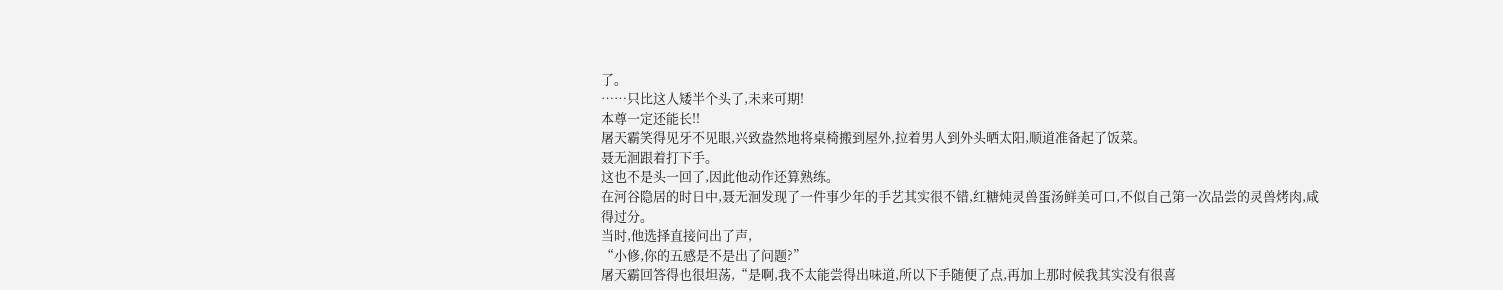了。
……只比这人矮半个头了,未来可期!
本尊一定还能长!!
屠天霸笑得见牙不见眼,兴致盎然地将桌椅搬到屋外,拉着男人到外头晒太阳,顺道准备起了饭菜。
聂无洄跟着打下手。
这也不是头一回了,因此他动作还算熟练。
在河谷隐居的时日中,聂无洄发现了一件事少年的手艺其实很不错,红糖炖灵兽蛋汤鲜美可口,不似自己第一次品尝的灵兽烤肉,咸得过分。
当时,他选择直接问出了声,
“小修,你的五感是不是出了问题?”
屠天霸回答得也很坦荡,“是啊,我不太能尝得出味道,所以下手随便了点,再加上那时候我其实没有很喜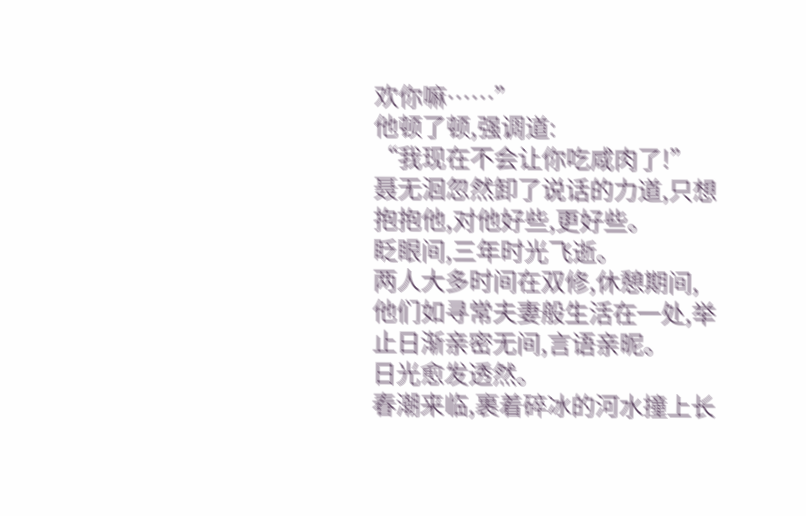欢你嘛……”
他顿了顿,强调道:
“我现在不会让你吃咸肉了!”
聂无洄忽然卸了说话的力道,只想抱抱他,对他好些,更好些。
眨眼间,三年时光飞逝。
两人大多时间在双修,休憩期间,他们如寻常夫妻般生活在一处,举止日渐亲密无间,言语亲昵。
日光愈发透然。
春潮来临,裹着碎冰的河水撞上长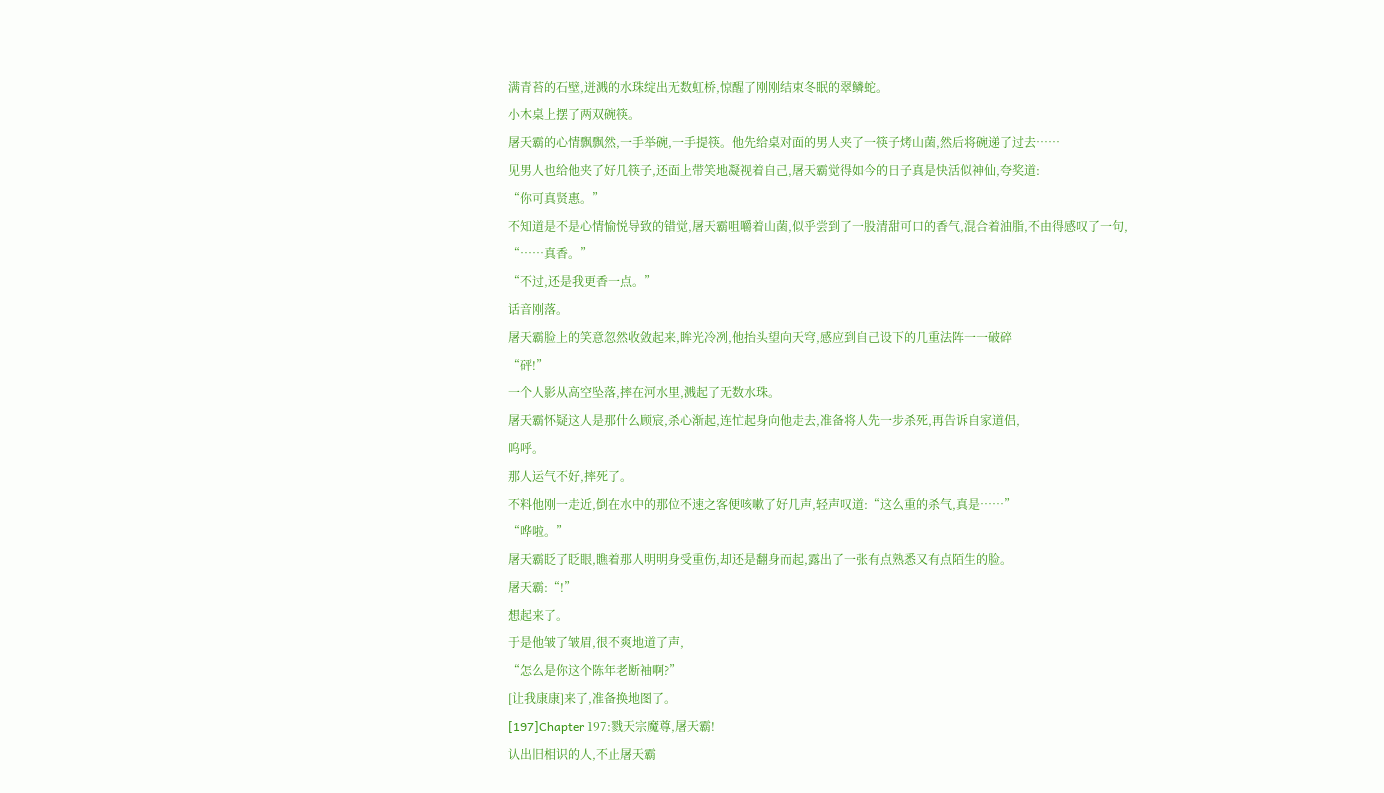满青苔的石壁,迸溅的水珠绽出无数虹桥,惊醒了刚刚结束冬眠的翠鳞蛇。
小木桌上摆了两双碗筷。
屠天霸的心情飘飘然,一手举碗,一手提筷。他先给桌对面的男人夹了一筷子烤山菌,然后将碗递了过去……
见男人也给他夹了好几筷子,还面上带笑地凝视着自己,屠天霸觉得如今的日子真是快活似神仙,夸奖道:
“你可真贤惠。”
不知道是不是心情愉悦导致的错觉,屠天霸咀嚼着山菌,似乎尝到了一股清甜可口的香气,混合着油脂,不由得感叹了一句,
“……真香。”
“不过,还是我更香一点。”
话音刚落。
屠天霸脸上的笑意忽然收敛起来,眸光冷冽,他抬头望向天穹,感应到自己设下的几重法阵一一破碎
“砰!”
一个人影从高空坠落,摔在河水里,溅起了无数水珠。
屠天霸怀疑这人是那什么顾宸,杀心渐起,连忙起身向他走去,准备将人先一步杀死,再告诉自家道侣,
呜呼。
那人运气不好,摔死了。
不料他刚一走近,倒在水中的那位不速之客便咳嗽了好几声,轻声叹道:“这么重的杀气,真是……”
“哗啦。”
屠天霸眨了眨眼,瞧着那人明明身受重伤,却还是翻身而起,露出了一张有点熟悉又有点陌生的脸。
屠天霸:“!”
想起来了。
于是他皱了皱眉,很不爽地道了声,
“怎么是你这个陈年老断袖啊?”
[让我康康]来了,准备换地图了。
[197]Chapter 197:戮天宗魔尊,屠天霸!
认出旧相识的人,不止屠天霸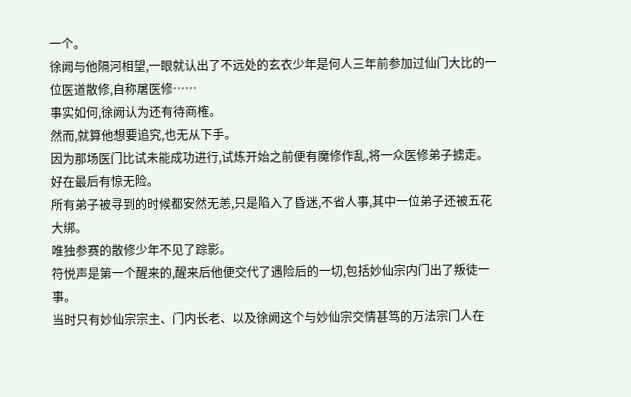一个。
徐阙与他隔河相望,一眼就认出了不远处的玄衣少年是何人三年前参加过仙门大比的一位医道散修,自称屠医修……
事实如何,徐阙认为还有待商榷。
然而,就算他想要追究,也无从下手。
因为那场医门比试未能成功进行,试炼开始之前便有魔修作乱,将一众医修弟子掳走。
好在最后有惊无险。
所有弟子被寻到的时候都安然无恙,只是陷入了昏迷,不省人事,其中一位弟子还被五花大绑。
唯独参赛的散修少年不见了踪影。
符悦声是第一个醒来的,醒来后他便交代了遇险后的一切,包括妙仙宗内门出了叛徒一事。
当时只有妙仙宗宗主、门内长老、以及徐阙这个与妙仙宗交情甚笃的万法宗门人在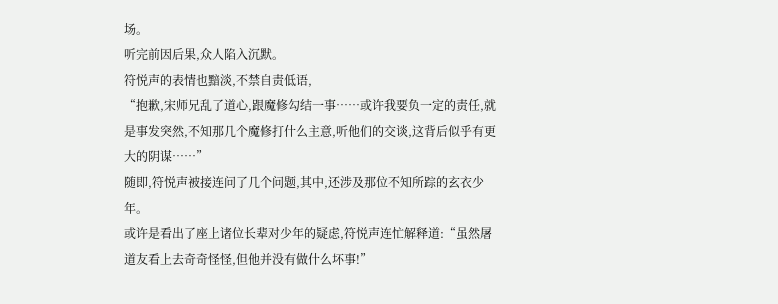场。
听完前因后果,众人陷入沉默。
符悦声的表情也黯淡,不禁自责低语,
“抱歉,宋师兄乱了道心,跟魔修勾结一事……或许我要负一定的责任,就是事发突然,不知那几个魔修打什么主意,听他们的交谈,这背后似乎有更大的阴谋……”
随即,符悦声被接连问了几个问题,其中,还涉及那位不知所踪的玄衣少年。
或许是看出了座上诸位长辈对少年的疑虑,符悦声连忙解释道:“虽然屠道友看上去奇奇怪怪,但他并没有做什么坏事!”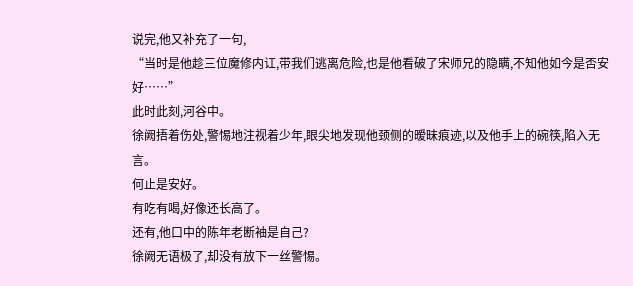说完,他又补充了一句,
“当时是他趁三位魔修内讧,带我们逃离危险,也是他看破了宋师兄的隐瞒,不知他如今是否安好……”
此时此刻,河谷中。
徐阙捂着伤处,警惕地注视着少年,眼尖地发现他颈侧的暧昧痕迹,以及他手上的碗筷,陷入无言。
何止是安好。
有吃有喝,好像还长高了。
还有,他口中的陈年老断袖是自己?
徐阙无语极了,却没有放下一丝警惕。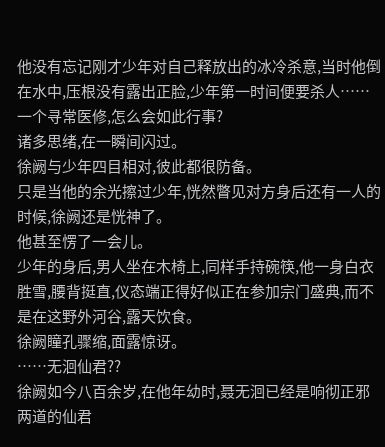他没有忘记刚才少年对自己释放出的冰冷杀意,当时他倒在水中,压根没有露出正脸,少年第一时间便要杀人……
一个寻常医修,怎么会如此行事?
诸多思绪,在一瞬间闪过。
徐阙与少年四目相对,彼此都很防备。
只是当他的余光擦过少年,恍然瞥见对方身后还有一人的时候,徐阙还是恍神了。
他甚至愣了一会儿。
少年的身后,男人坐在木椅上,同样手持碗筷,他一身白衣胜雪,腰背挺直,仪态端正得好似正在参加宗门盛典,而不是在这野外河谷,露天饮食。
徐阙瞳孔骤缩,面露惊讶。
……无洄仙君??
徐阙如今八百余岁,在他年幼时,聂无洄已经是响彻正邪两道的仙君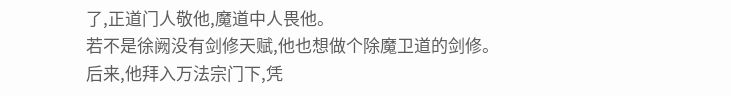了,正道门人敬他,魔道中人畏他。
若不是徐阙没有剑修天赋,他也想做个除魔卫道的剑修。
后来,他拜入万法宗门下,凭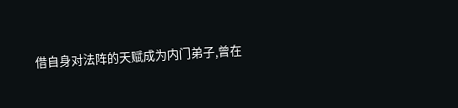借自身对法阵的天赋成为内门弟子,曾在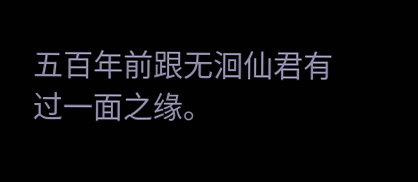五百年前跟无洄仙君有过一面之缘。